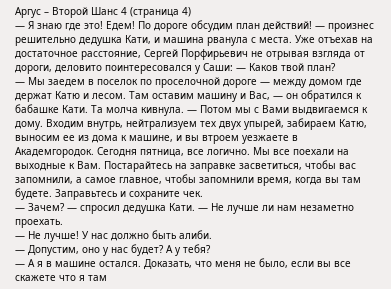Аргус – Второй Шанс 4 (страница 4)
— Я знаю где это! Едем! По дороге обсудим план действий! — произнес решительно дедушка Кати, и машина рванула с места. Уже отъехав на достаточное расстояние, Сергей Порфирьевич не отрывая взгляда от дороги, деловито поинтересовался у Саши: — Каков твой план?
— Мы заедем в поселок по проселочной дороге — между домом где держат Катю и лесом. Там оставим машину и Вас, — он обратился к бабашке Кати. Та молча кивнула. — Потом мы с Вами выдвигаемся к дому. Входим внутрь, нейтрализуем тех двух упырей, забираем Катю, выносим ее из дома к машине, и вы втроем уезжаете в Академгородок. Сегодня пятница, все логично. Мы все поехали на выходные к Вам. Постарайтесь на заправке засветиться, чтобы вас запомнили, а самое главное, чтобы запомнили время, когда вы там будете. Заправьтесь и сохраните чек.
— Зачем? — спросил дедушка Кати. — Не лучше ли нам незаметно проехать.
— Не лучше! У нас должно быть алиби.
— Допустим, оно у нас будет? А у тебя?
— А я в машине остался. Доказать, что меня не было, если вы все скажете что я там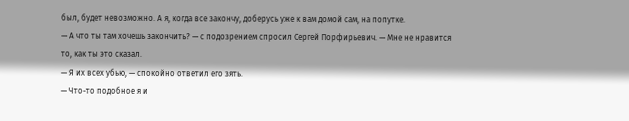был, будет невозможно. А я, когда все закончу, доберусь уже к вам домой сам, на попутке.
— А что ты там хочешь закончить? — с подозрением спросил Сергей Порфирьевич. — Мне не нравится то, как ты это сказал.
— Я их всех убью, — спокойно ответил его зять.
— Что-то подобное я и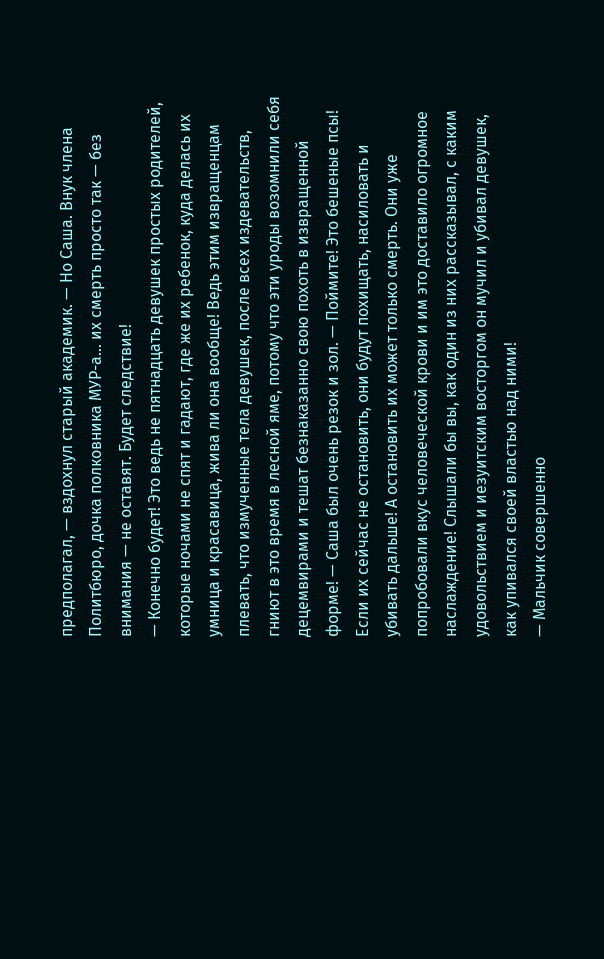предполагал, — вздохнул старый академик. — Но Саша. Внук члена Политбюро, дочка полковника МУР-а… их смерть просто так — без внимания — не оставят. Будет следствие!
— Конечно будет! Это ведь не пятнадцать девушек простых родителей, которые ночами не спят и гадают, где же их ребенок, куда делась их умница и красавица, жива ли она вообще! Ведь этим извращенцам плевать, что измученные тела девушек, после всех издевательств, гниют в это время в лесной яме, потому что эти уроды возомнили себя децемвирами и тешат безнаказанно свою похоть в извращенной форме! — Саша был очень резок и зол. — Поймите! Это бешеные псы! Если их сейчас не остановить, они будут похищать, насиловать и убивать дальше! А остановить их может только смерть. Они уже попробовали вкус человеческой крови и им это доставило огромное наслаждение! Слышали бы вы, как один из них рассказывал, с каким удовольствием и иезуитским восторгом он мучил и убивал девушек, как упивался своей властью над ними!
— Мальчик совершенно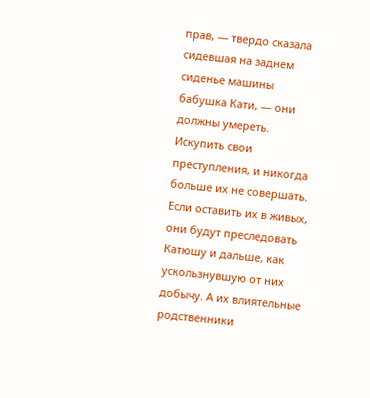прав, — твердо сказала сидевшая на заднем сиденье машины бабушка Кати, — они должны умереть. Искупить свои преступления, и никогда больше их не совершать. Если оставить их в живых, они будут преследовать Катюшу и дальше, как ускользнувшую от них добычу. А их влиятельные родственники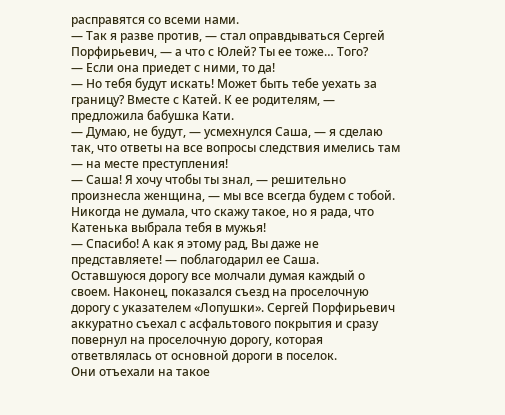расправятся со всеми нами.
— Так я разве против, — стал оправдываться Сергей Порфирьевич, — а что с Юлей? Ты ее тоже… Того?
— Если она приедет с ними, то да!
— Но тебя будут искать! Может быть тебе уехать за границу? Вместе с Катей. К ее родителям, — предложила бабушка Кати.
— Думаю, не будут, — усмехнулся Саша, — я сделаю так, что ответы на все вопросы следствия имелись там — на месте преступления!
— Саша! Я хочу чтобы ты знал, — решительно произнесла женщина, — мы все всегда будем с тобой. Никогда не думала, что скажу такое, но я рада, что Катенька выбрала тебя в мужья!
— Спасибо! А как я этому рад, Вы даже не представляете! — поблагодарил ее Саша.
Оставшуюся дорогу все молчали думая каждый о своем. Наконец, показался съезд на проселочную дорогу с указателем «Лопушки». Сергей Порфирьевич аккуратно съехал с асфальтового покрытия и сразу повернул на проселочную дорогу, которая ответвлялась от основной дороги в поселок.
Они отъехали на такое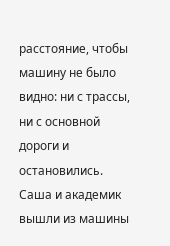расстояние, чтобы машину не было видно: ни с трассы, ни с основной дороги и остановились. Саша и академик вышли из машины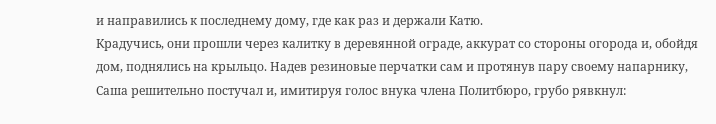и направились к последнему дому, где как раз и держали Катю.
Крадучись, они прошли через калитку в деревянной ограде, аккурат со стороны огорода и, обойдя дом, поднялись на крыльцо. Надев резиновые перчатки сам и протянув пару своему напарнику, Саша решительно постучал и, имитируя голос внука члена Политбюро, грубо рявкнул: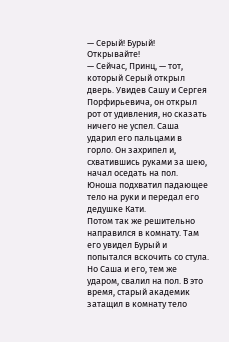— Серый! Бурый! Открывайте!
— Сейчас, Принц, — тот, который Серый открыл дверь. Увидев Сашу и Сергея Порфирьевича, он открыл рот от удивления, но сказать ничего не успел. Саша ударил его пальцами в горло. Он захрипел и, схватившись руками за шею, начал оседать на пол. Юноша подхватил падающее тело на руки и передал его дедушке Кати.
Потом так же решительно направился в комнату. Там его увидел Бурый и попытался вскочить со стула. Но Саша и его, тем же ударом, свалил на пол. В это время, старый академик затащил в комнату тело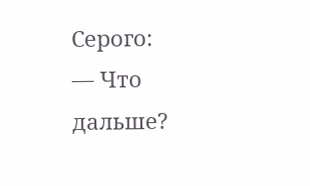Серого:
— Что дальше?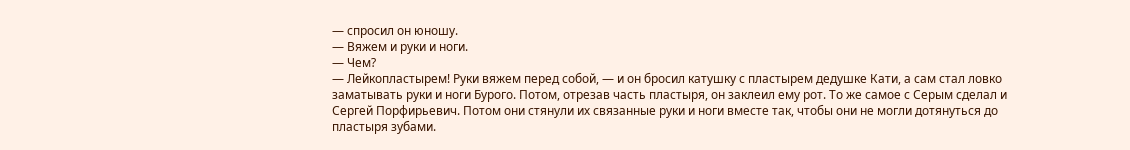— спросил он юношу.
— Вяжем и руки и ноги.
— Чем?
— Лейкопластырем! Руки вяжем перед собой, — и он бросил катушку с пластырем дедушке Кати, а сам стал ловко заматывать руки и ноги Бурого. Потом, отрезав часть пластыря, он заклеил ему рот. То же самое с Серым сделал и Сергей Порфирьевич. Потом они стянули их связанные руки и ноги вместе так, чтобы они не могли дотянуться до пластыря зубами.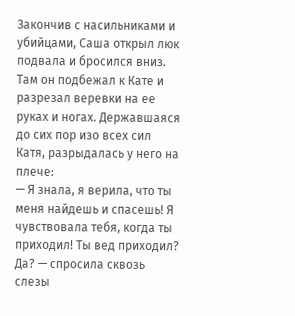Закончив с насильниками и убийцами, Саша открыл люк подвала и бросился вниз. Там он подбежал к Кате и разрезал веревки на ее руках и ногах. Державшаяся до сих пор изо всех сил Катя, разрыдалась у него на плече:
— Я знала, я верила, что ты меня найдешь и спасешь! Я чувствовала тебя, когда ты приходил! Ты вед приходил? Да? — спросила сквозь слезы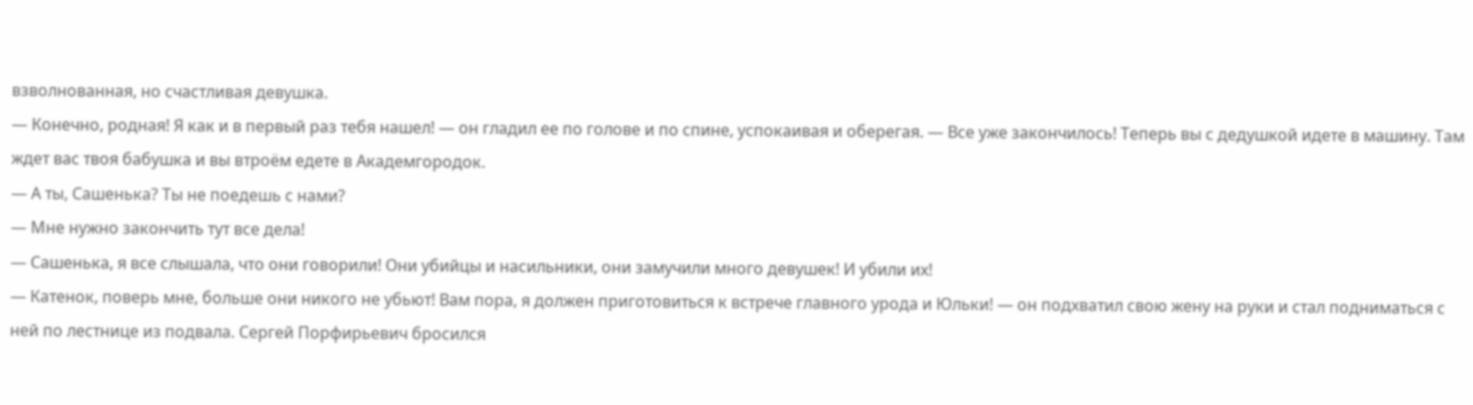взволнованная, но счастливая девушка.
— Конечно, родная! Я как и в первый раз тебя нашел! — он гладил ее по голове и по спине, успокаивая и оберегая. — Все уже закончилось! Теперь вы с дедушкой идете в машину. Там ждет вас твоя бабушка и вы втроём едете в Академгородок.
— А ты, Сашенька? Ты не поедешь с нами?
— Мне нужно закончить тут все дела!
— Сашенька, я все слышала, что они говорили! Они убийцы и насильники, они замучили много девушек! И убили их!
— Катенок, поверь мне, больше они никого не убьют! Вам пора, я должен приготовиться к встрече главного урода и Юльки! — он подхватил свою жену на руки и стал подниматься с ней по лестнице из подвала. Сергей Порфирьевич бросился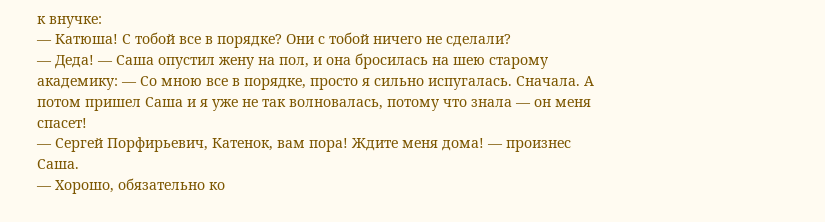к внучке:
— Катюша! С тобой все в порядке? Они с тобой ничего не сделали?
— Деда! — Саша опустил жену на пол, и она бросилась на шею старому академику: — Со мною все в порядке, просто я сильно испугалась. Сначала. А потом пришел Саша и я уже не так волновалась, потому что знала — он меня спасет!
— Сергей Порфирьевич, Катенок, вам пора! Ждите меня дома! — произнес Саша.
— Хорошо, обязательно ко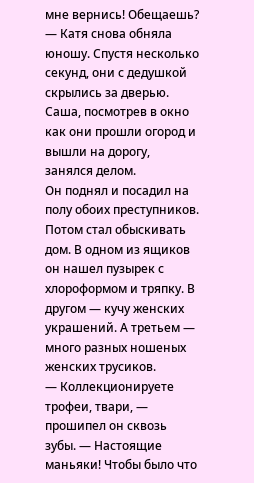мне вернись! Обещаешь? — Катя снова обняла юношу. Спустя несколько секунд, они с дедушкой скрылись за дверью. Саша, посмотрев в окно как они прошли огород и вышли на дорогу, занялся делом.
Он поднял и посадил на полу обоих преступников. Потом стал обыскивать дом. В одном из ящиков он нашел пузырек с хлороформом и тряпку. В другом — кучу женских украшений. А третьем — много разных ношеных женских трусиков.
— Коллекционируете трофеи, твари, — прошипел он сквозь зубы. — Настоящие маньяки! Чтобы было что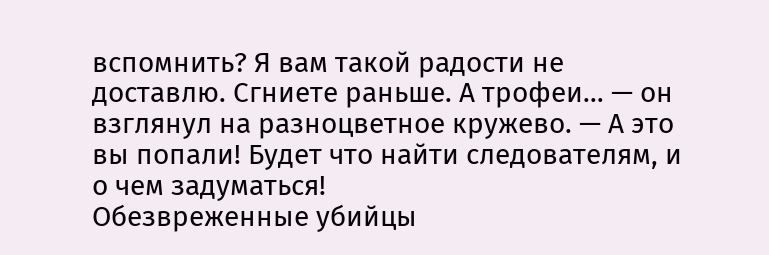вспомнить? Я вам такой радости не доставлю. Сгниете раньше. А трофеи… — он взглянул на разноцветное кружево. — А это вы попали! Будет что найти следователям, и о чем задуматься!
Обезвреженные убийцы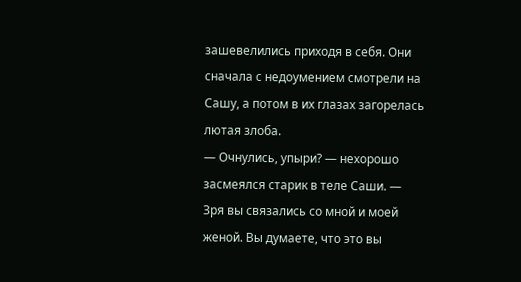зашевелились приходя в себя. Они сначала с недоумением смотрели на Сашу, а потом в их глазах загорелась лютая злоба.
— Очнулись, упыри? — нехорошо засмеялся старик в теле Саши. — Зря вы связались со мной и моей женой. Вы думаете, что это вы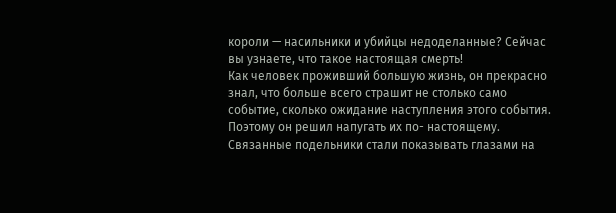короли — насильники и убийцы недоделанные? Сейчас вы узнаете, что такое настоящая смерть!
Как человек проживший большую жизнь, он прекрасно знал, что больше всего страшит не столько само событие, сколько ожидание наступления этого события. Поэтому он решил напугать их по- настоящему.
Связанные подельники стали показывать глазами на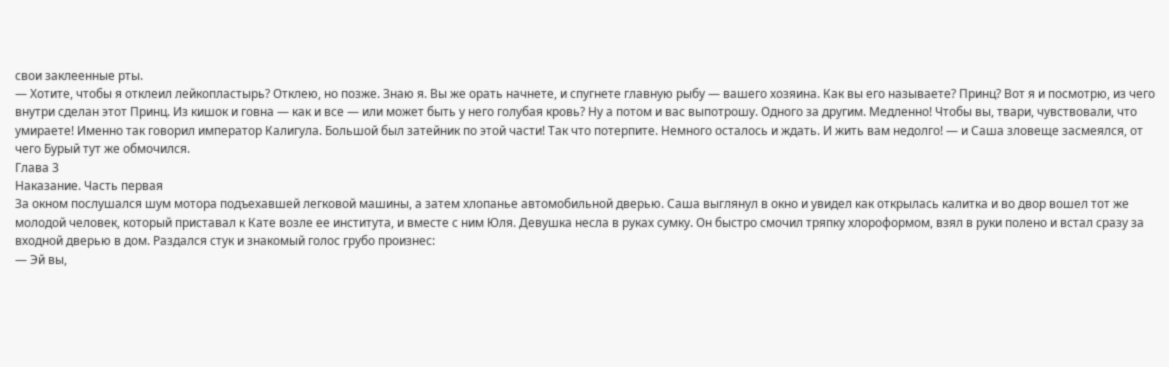свои заклеенные рты.
— Хотите, чтобы я отклеил лейкопластырь? Отклею, но позже. Знаю я. Вы же орать начнете, и спугнете главную рыбу — вашего хозяина. Как вы его называете? Принц? Вот я и посмотрю, из чего внутри сделан этот Принц. Из кишок и говна — как и все — или может быть у него голубая кровь? Ну а потом и вас выпотрошу. Одного за другим. Медленно! Чтобы вы, твари, чувствовали, что умираете! Именно так говорил император Калигула. Большой был затейник по этой части! Так что потерпите. Немного осталось и ждать. И жить вам недолго! — и Саша зловеще засмеялся, от чего Бурый тут же обмочился.
Глава 3
Наказание. Часть первая
За окном послушался шум мотора подъехавшей легковой машины, а затем хлопанье автомобильной дверью. Саша выглянул в окно и увидел как открылась калитка и во двор вошел тот же молодой человек, который приставал к Кате возле ее института, и вместе с ним Юля. Девушка несла в руках сумку. Он быстро смочил тряпку хлороформом, взял в руки полено и встал сразу за входной дверью в дом. Раздался стук и знакомый голос грубо произнес:
— Эй вы,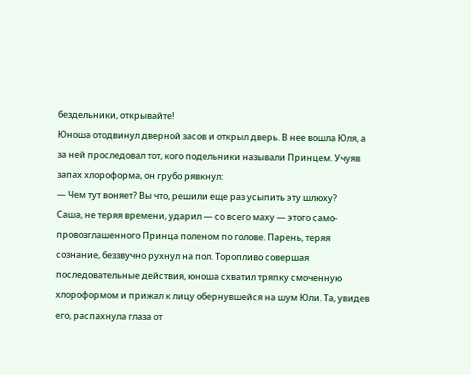бездельники, открывайте!
Юноша отодвинул дверной засов и открыл дверь. В нее вошла Юля, а за ней проследовал тот, кого подельники называли Принцем. Учуяв запах хлороформа, он грубо рявкнул:
— Чем тут воняет? Вы что, решили еще раз усыпить эту шлюху?
Саша, не теряя времени, ударил — со всего маху — этого само-провозглашенного Принца поленом по голове. Парень, теряя сознание, беззвучно рухнул на пол. Торопливо совершая последовательные действия, юноша схватил тряпку смоченную хлороформом и прижал к лицу обернувшейся на шум Юли. Та, увидев его, распахнула глаза от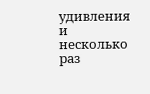удивления и несколько раз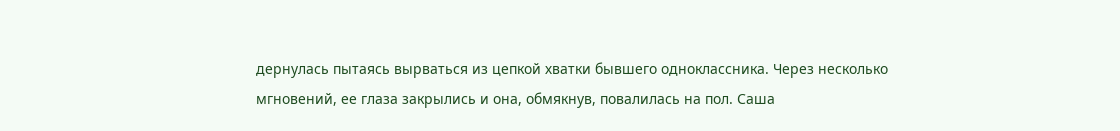дернулась пытаясь вырваться из цепкой хватки бывшего одноклассника. Через несколько мгновений, ее глаза закрылись и она, обмякнув, повалилась на пол. Саша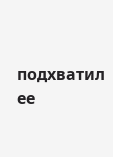подхватил ее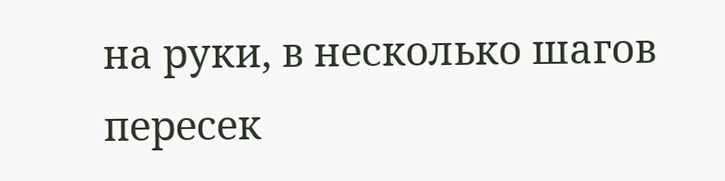на руки, в несколько шагов пересек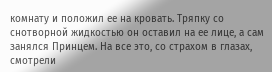комнату и положил ее на кровать. Тряпку со снотворной жидкостью он оставил на ее лице, а сам занялся Принцем. На все это, со страхом в глазах, смотрели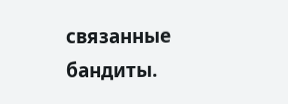связанные бандиты.